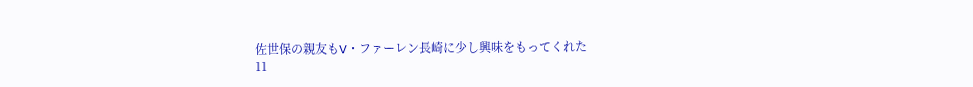佐世保の親友もV・ファーレン長崎に少し興味をもってくれた
11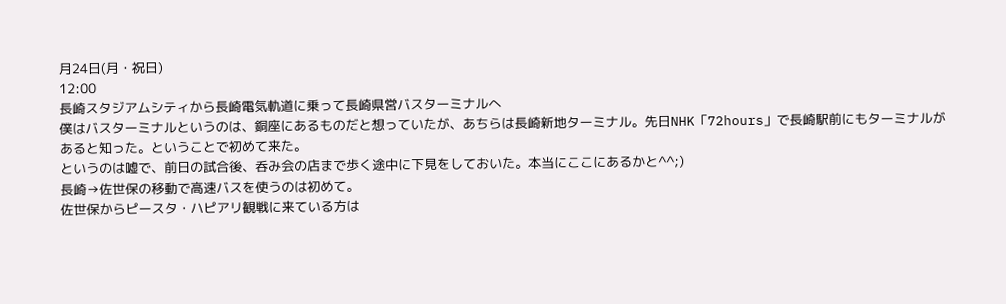月24日(月・祝日)
12:00
長崎スタジアムシティから長崎電気軌道に乗って長崎県営バスターミナルへ
僕はバスターミナルというのは、銅座にあるものだと想っていたが、あちらは長崎新地ターミナル。先日NHK「72hours」で長崎駅前にもターミナルがあると知った。ということで初めて来た。
というのは嘘で、前日の試合後、呑み会の店まで歩く途中に下見をしておいた。本当にここにあるかと^^;)
長崎→佐世保の移動で高速バスを使うのは初めて。
佐世保からピースタ・ハピアリ観戦に来ている方は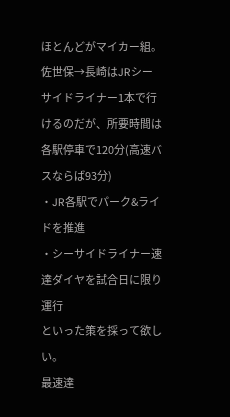ほとんどがマイカー組。
佐世保→長崎はJRシーサイドライナー1本で行けるのだが、所要時間は各駅停車で120分(高速バスならば93分)
・JR各駅でパーク&ライドを推進
・シーサイドライナー速達ダイヤを試合日に限り運行
といった策を採って欲しい。
最速達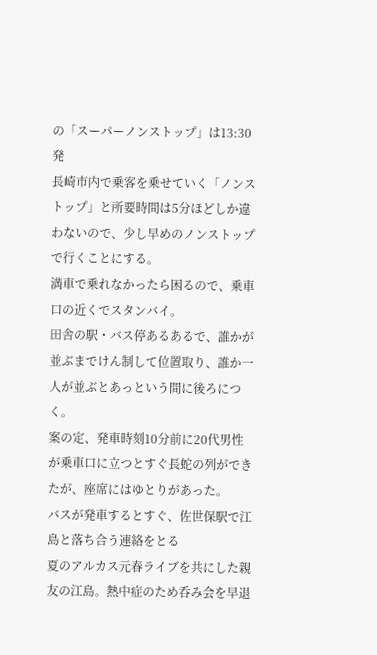の「スーパーノンストップ」は13:30発
長崎市内で乗客を乗せていく「ノンストップ」と所要時間は5分ほどしか違わないので、少し早めのノンストップで行くことにする。
満車で乗れなかったら困るので、乗車口の近くでスタンバイ。
田舎の駅・バス停あるあるで、誰かが並ぶまでけん制して位置取り、誰か一人が並ぶとあっという間に後ろにつく。
案の定、発車時刻10分前に20代男性が乗車口に立つとすぐ長蛇の列ができたが、座席にはゆとりがあった。
バスが発車するとすぐ、佐世保駅で江島と落ち合う連絡をとる
夏のアルカス元春ライブを共にした親友の江島。熱中症のため呑み会を早退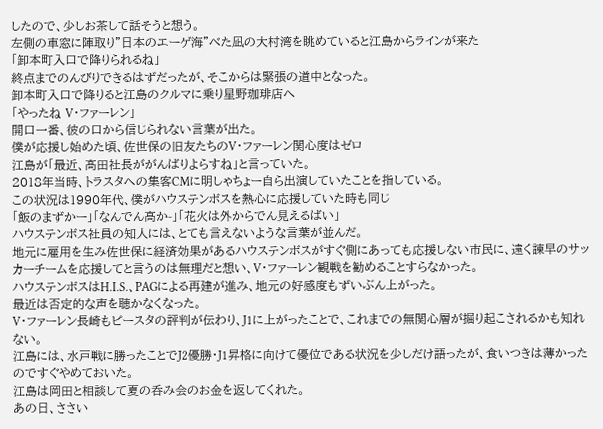したので、少しお茶して話そうと想う。
左側の車窓に陣取り"日本のエーゲ海"べた凪の大村湾を眺めていると江島からラインが来た
「卸本町入口で降りられるね」
終点までのんびりできるはずだったが、そこからは緊張の道中となった。
卸本町入口で降りると江島のクルマに乗り星野珈琲店へ
「やったね V・ファーレン」
開口一番、彼の口から信じられない言葉が出た。
僕が応援し始めた頃、佐世保の旧友たちのV・ファーレン関心度はゼロ
江島が「最近、髙田社長ががんばりよらすね」と言っていた。
2018年当時、トラスタへの集客CMに明しゃちょー自ら出演していたことを指している。
この状況は1990年代、僕がハウステンボスを熱心に応援していた時も同じ
「飯のまずかー」「なんでん高か-」「花火は外からでん見えるばい」
ハウステンボス社員の知人には、とても言えないような言葉が並んだ。
地元に雇用を生み佐世保に経済効果があるハウステンボスがすぐ側にあっても応援しない市民に、遠く諫早のサッカーチームを応援してと言うのは無理だと想い、V・ファーレン観戦を勧めることすらなかった。
ハウステンボスはH.I.S.、PAGによる再建が進み、地元の好感度もずいぶん上がった。
最近は否定的な声を聴かなくなった。
V・ファーレン長崎もピースタの評判が伝わり、J1に上がったことで、これまでの無関心層が掘り起こされるかも知れない。
江島には、水戸戦に勝ったことでJ2優勝・J1昇格に向けて優位である状況を少しだけ語ったが、食いつきは薄かったのですぐやめておいた。
江島は岡田と相談して夏の呑み会のお金を返してくれた。
あの日、ささい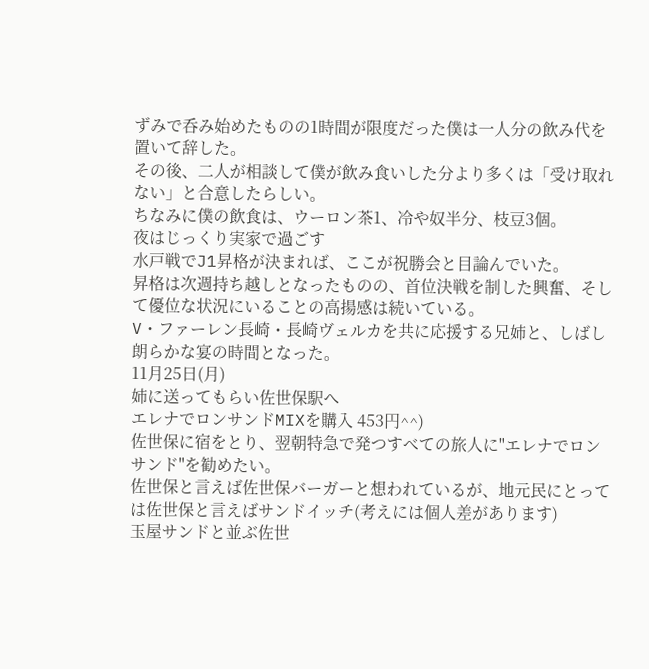ずみで呑み始めたものの1時間が限度だった僕は一人分の飲み代を置いて辞した。
その後、二人が相談して僕が飲み食いした分より多くは「受け取れない」と合意したらしい。
ちなみに僕の飲食は、ウーロン茶1、冷や奴半分、枝豆3個。
夜はじっくり実家で過ごす
水戸戦でJ1昇格が決まれば、ここが祝勝会と目論んでいた。
昇格は次週持ち越しとなったものの、首位決戦を制した興奮、そして優位な状況にいることの高揚感は続いている。
V・ファーレン長崎・長崎ヴェルカを共に応援する兄姉と、しばし朗らかな宴の時間となった。
11月25日(月)
姉に送ってもらい佐世保駅へ
エレナでロンサンドMIXを購入 453円^^)
佐世保に宿をとり、翌朝特急で発つすべての旅人に"エレナでロンサンド"を勧めたい。
佐世保と言えば佐世保バーガーと想われているが、地元民にとっては佐世保と言えばサンドイッチ(考えには個人差があります)
玉屋サンドと並ぶ佐世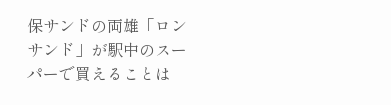保サンドの両雄「ロンサンド」が駅中のスーパーで買えることは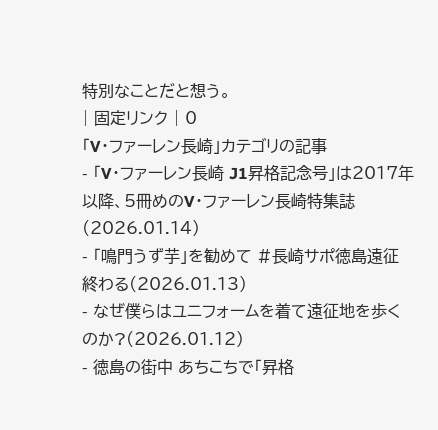特別なことだと想う。
| 固定リンク | 0
「V・ファーレン長崎」カテゴリの記事
- 「V・ファーレン長崎 J1昇格記念号」は2017年以降、5冊めのV・ファーレン長崎特集誌(2026.01.14)
- 「鳴門うず芋」を勧めて #長崎サポ徳島遠征 終わる(2026.01.13)
- なぜ僕らはユニフォームを着て遠征地を歩くのか?(2026.01.12)
- 徳島の街中 あちこちで「昇格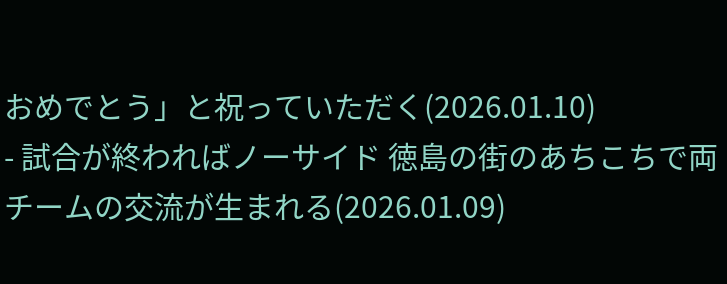おめでとう」と祝っていただく(2026.01.10)
- 試合が終わればノーサイド 徳島の街のあちこちで両チームの交流が生まれる(2026.01.09)